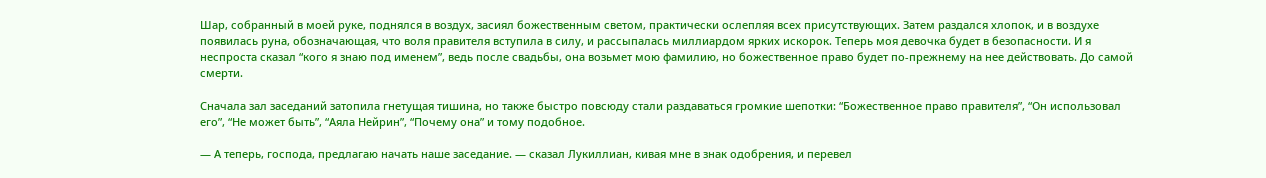Шар, собранный в моей руке, поднялся в воздух, засиял божественным светом, практически ослепляя всех присутствующих. Затем раздался хлопок, и в воздухе появилась руна, обозначающая, что воля правителя вступила в силу, и рассыпалась миллиардом ярких искорок. Теперь моя девочка будет в безопасности. И я неспроста сказал “кого я знаю под именем”, ведь после свадьбы, она возьмет мою фамилию, но божественное право будет по-прежнему на нее действовать. До самой смерти.

Сначала зал заседаний затопила гнетущая тишина, но также быстро повсюду стали раздаваться громкие шепотки: “Божественное право правителя”, “Он использовал его”, “Не может быть”, “Аяла Нейрин”, “Почему она” и тому подобное.

— А теперь, господа, предлагаю начать наше заседание. — сказал Лукиллиан, кивая мне в знак одобрения, и перевел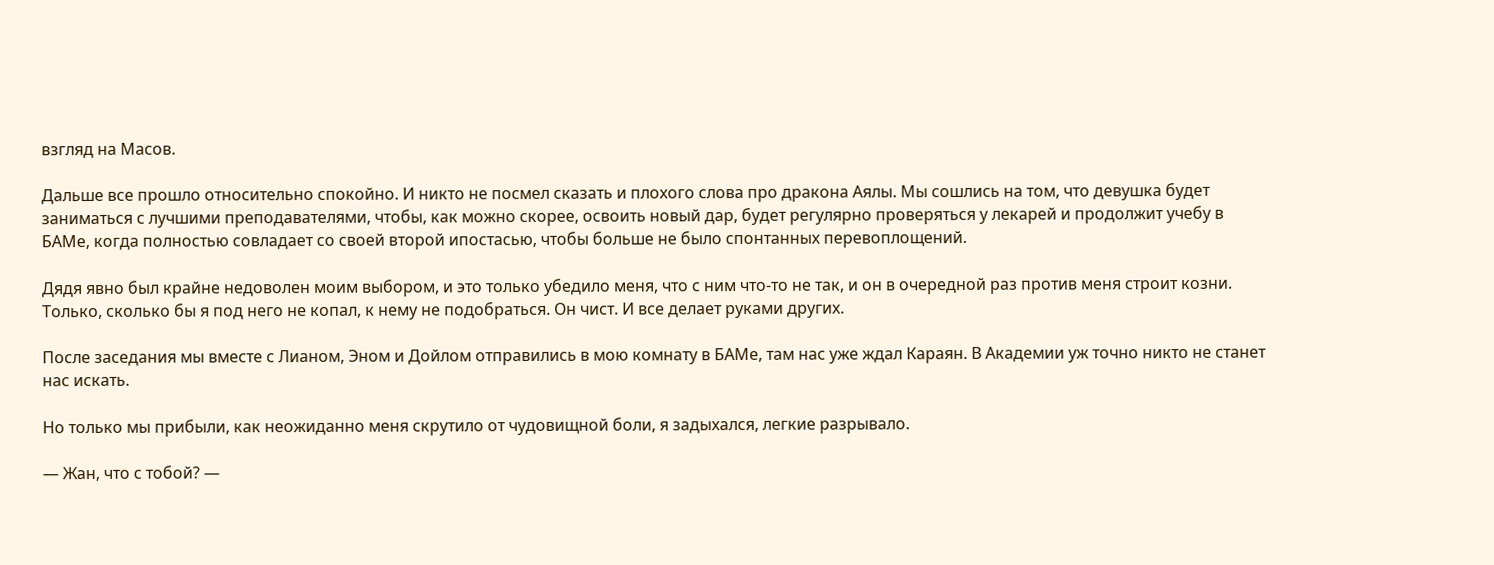взгляд на Масов.

Дальше все прошло относительно спокойно. И никто не посмел сказать и плохого слова про дракона Аялы. Мы сошлись на том, что девушка будет заниматься с лучшими преподавателями, чтобы, как можно скорее, освоить новый дар, будет регулярно проверяться у лекарей и продолжит учебу в БАМе, когда полностью совладает со своей второй ипостасью, чтобы больше не было спонтанных перевоплощений.

Дядя явно был крайне недоволен моим выбором, и это только убедило меня, что с ним что-то не так, и он в очередной раз против меня строит козни. Только, сколько бы я под него не копал, к нему не подобраться. Он чист. И все делает руками других.

После заседания мы вместе с Лианом, Эном и Дойлом отправились в мою комнату в БАМе, там нас уже ждал Караян. В Академии уж точно никто не станет нас искать.

Но только мы прибыли, как неожиданно меня скрутило от чудовищной боли, я задыхался, легкие разрывало.

— Жан, что с тобой? —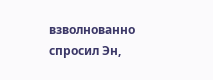взволнованно спросил Эн,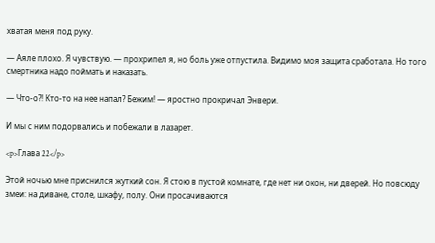хватая меня под руку.

— Аяле плохо. Я чувствую. — прохрипел я, но боль уже отпустила. Видимо моя защита сработала. Но того смертника надо поймать и наказать.

— Что-о?! Кто-то на нее напал? Бежим! — яростно прокричал Энвери.

И мы с ним подорвались и побежали в лазарет.

<p>Глава 22</p>

Этой ночью мне приснился жуткий сон. Я стою в пустой комнате, где нет ни окон, ни дверей. Но повсюду змеи: на диване, столе, шкафу, полу. Они просачиваются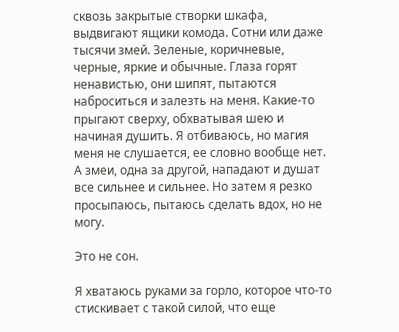сквозь закрытые створки шкафа, выдвигают ящики комода. Сотни или даже тысячи змей. Зеленые, коричневые, черные, яркие и обычные. Глаза горят ненавистью, они шипят, пытаются наброситься и залезть на меня. Какие-то прыгают сверху, обхватывая шею и начиная душить. Я отбиваюсь, но магия меня не слушается, ее словно вообще нет. А змеи, одна за другой, нападают и душат все сильнее и сильнее. Но затем я резко просыпаюсь, пытаюсь сделать вдох, но не могу.

Это не сон.

Я хватаюсь руками за горло, которое что-то стискивает с такой силой, что еще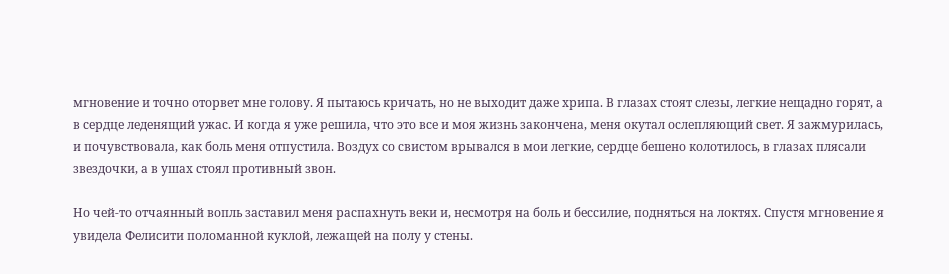мгновение и точно оторвет мне голову. Я пытаюсь кричать, но не выходит даже хрипа. В глазах стоят слезы, легкие нещадно горят, а в сердце леденящий ужас. И когда я уже решила, что это все и моя жизнь закончена, меня окутал ослепляющий свет. Я зажмурилась, и почувствовала, как боль меня отпустила. Воздух со свистом врывался в мои легкие, сердце бешено колотилось, в глазах плясали звездочки, а в ушах стоял противный звон.

Но чей-то отчаянный вопль заставил меня распахнуть веки и, несмотря на боль и бессилие, подняться на локтях. Спустя мгновение я увидела Фелисити поломанной куклой, лежащей на полу у стены.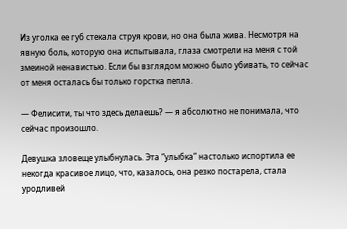Из уголка ее губ стекала струя крови, но она была жива. Несмотря на явную боль, которую она испытывала, глаза смотрели на меня с той змеиной ненавистью. Если бы взглядом можно было убивать, то сейчас от меня осталась бы только горстка пепла.

— Фелисити, ты что здесь делаешь? — я абсолютно не понимала, что сейчас произошло.

Девушка зловеще улыбнулась. Эта “улыбка” настолько испортила ее некогда красивое лицо, что, казалось, она резко постарела, стала уродливей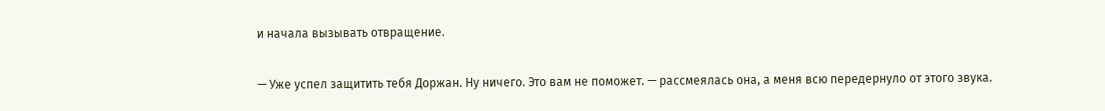и начала вызывать отвращение.

— Уже успел защитить тебя Доржан. Ну ничего. Это вам не поможет. — рассмеялась она, а меня всю передернуло от этого звука.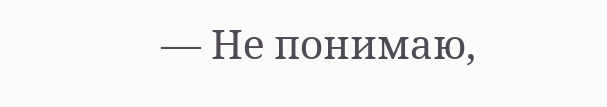— Не понимаю,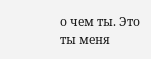о чем ты. Это ты меня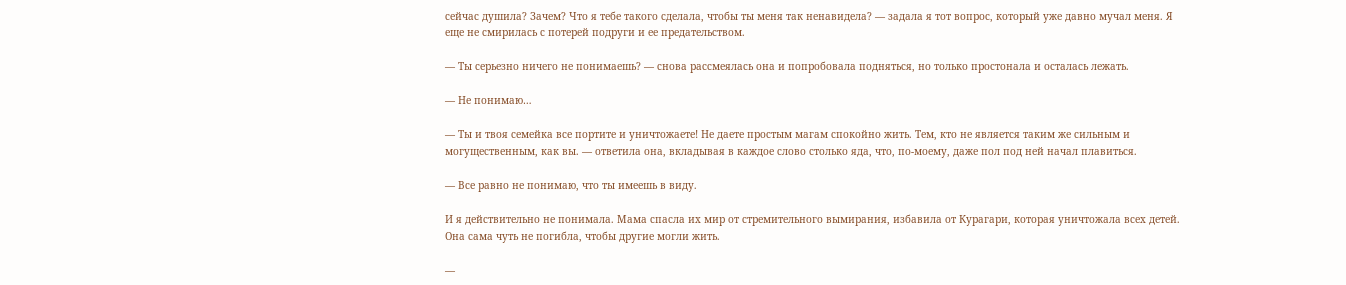сейчас душила? Зачем? Что я тебе такого сделала, чтобы ты меня так ненавидела? — задала я тот вопрос, который уже давно мучал меня. Я еще не смирилась с потерей подруги и ее предательством.

— Ты серьезно ничего не понимаешь? — снова рассмеялась она и попробовала подняться, но только простонала и осталась лежать.

— Не понимаю…

— Ты и твоя семейка все портите и уничтожаете! Не даете простым магам спокойно жить. Тем, кто не является таким же сильным и могущественным, как вы. — ответила она, вкладывая в каждое слово столько яда, что, по-моему, даже пол под ней начал плавиться.

— Все равно не понимаю, что ты имеешь в виду.

И я действительно не понимала. Мама спасла их мир от стремительного вымирания, избавила от Курагари, которая уничтожала всех детей. Она сама чуть не погибла, чтобы другие могли жить.

—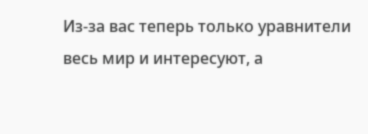Из-за вас теперь только уравнители весь мир и интересуют, а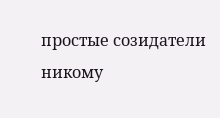простые созидатели никому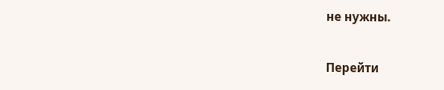не нужны.

Перейти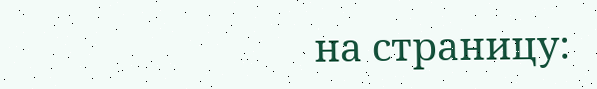на страницу: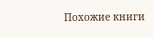Похожие книги